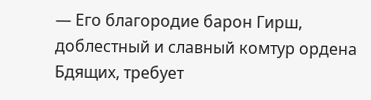— Его благородие барон Гирш, доблестный и славный комтур ордена Бдящих, требует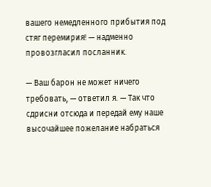вашего немедленного прибытия под стяг перемирия! — надменно провозгласил посланник.

— Ваш барон не может ничего требовать, — ответил я. — Так что сдрисни отсюда и передай ему наше высочайшее пожелание набраться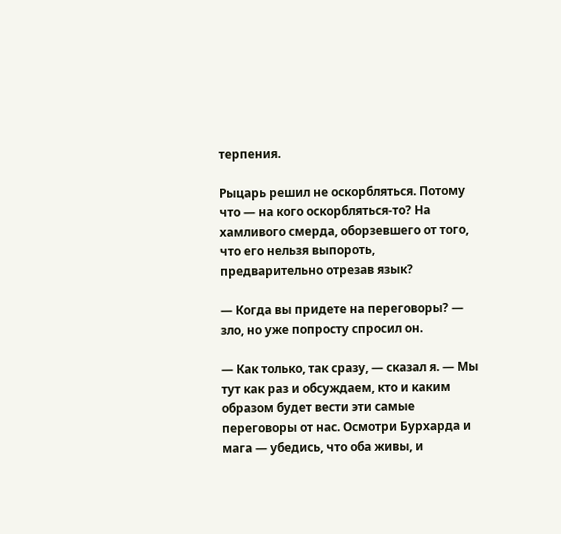терпения.

Рыцарь решил не оскорбляться. Потому что — на кого оскорбляться-то? На хамливого смерда, оборзевшего от того, что его нельзя выпороть, предварительно отрезав язык?

— Когда вы придете на переговоры? — зло, но уже попросту спросил он.

— Как только, так сразу, — сказал я. — Мы тут как раз и обсуждаем, кто и каким образом будет вести эти самые переговоры от нас. Осмотри Бурхарда и мага — убедись, что оба живы, и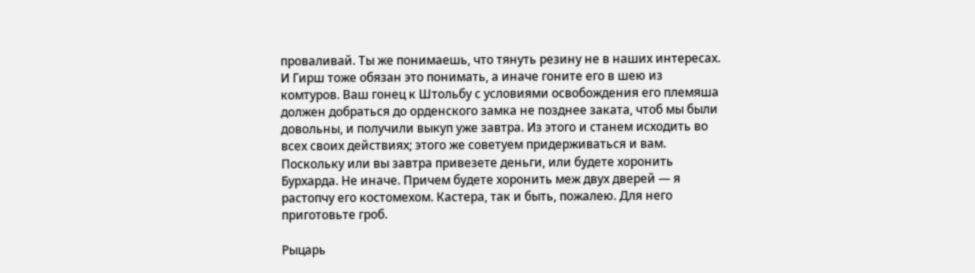проваливай. Ты же понимаешь, что тянуть резину не в наших интересах. И Гирш тоже обязан это понимать, а иначе гоните его в шею из комтуров. Ваш гонец к Штольбу с условиями освобождения его племяша должен добраться до орденского замка не позднее заката, чтоб мы были довольны, и получили выкуп уже завтра. Из этого и станем исходить во всех своих действиях; этого же советуем придерживаться и вам. Поскольку или вы завтра привезете деньги, или будете хоронить Бурхарда. Не иначе. Причем будете хоронить меж двух дверей — я растопчу его костомехом. Кастера, так и быть, пожалею. Для него приготовьте гроб.

Рыцарь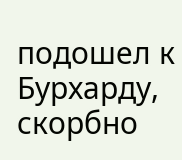подошел к Бурхарду, скорбно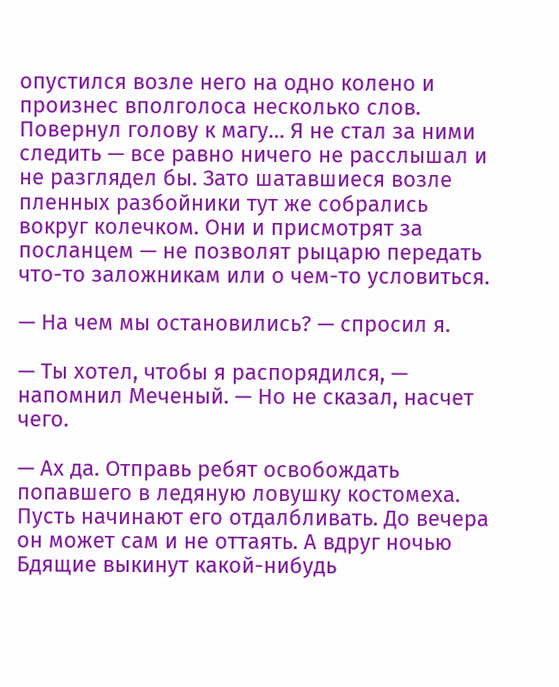опустился возле него на одно колено и произнес вполголоса несколько слов. Повернул голову к магу… Я не стал за ними следить — все равно ничего не расслышал и не разглядел бы. Зато шатавшиеся возле пленных разбойники тут же собрались вокруг колечком. Они и присмотрят за посланцем — не позволят рыцарю передать что-то заложникам или о чем-то условиться.

— На чем мы остановились? — спросил я.

— Ты хотел, чтобы я распорядился, — напомнил Меченый. — Но не сказал, насчет чего.

— Ах да. Отправь ребят освобождать попавшего в ледяную ловушку костомеха. Пусть начинают его отдалбливать. До вечера он может сам и не оттаять. А вдруг ночью Бдящие выкинут какой-нибудь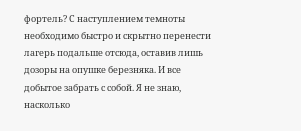фортель? С наступлением темноты необходимо быстро и скрытно перенести лагерь подальше отсюда, оставив лишь дозоры на опушке березняка. И все добытое забрать с собой. Я не знаю, насколько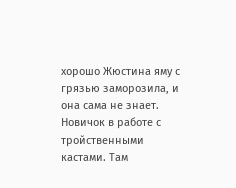хорошо Жюстина яму с грязью заморозила, и она сама не знает. Новичок в работе с тройственными кастами. Там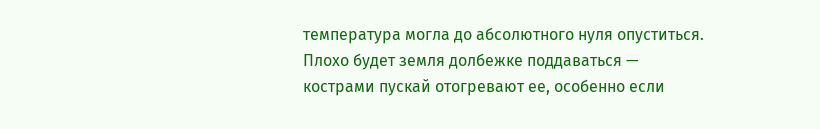температура могла до абсолютного нуля опуститься. Плохо будет земля долбежке поддаваться — кострами пускай отогревают ее, особенно если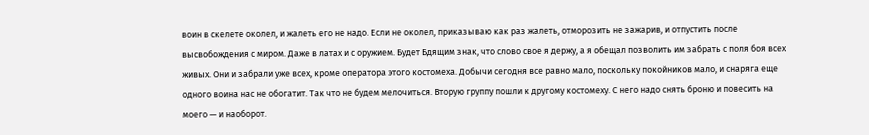воин в скелете околел, и жалеть его не надо. Если не околел, приказываю как раз жалеть, отморозить не зажарив, и отпустить после высвобождения с миром. Даже в латах и с оружием. Будет Бдящим знак, что слово свое я держу, а я обещал позволить им забрать с поля боя всех живых. Они и забрали уже всех, кроме оператора этого костомеха. Добычи сегодня все равно мало, поскольку покойников мало, и снаряга еще одного воина нас не обогатит. Так что не будем мелочиться. Вторую группу пошли к другому костомеху. С него надо снять броню и повесить на моего — и наоборот.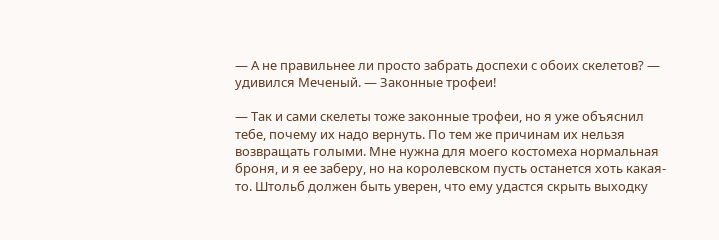— А не правильнее ли просто забрать доспехи с обоих скелетов? — удивился Меченый. — Законные трофеи!

— Так и сами скелеты тоже законные трофеи, но я уже объяснил тебе, почему их надо вернуть. По тем же причинам их нельзя возвращать голыми. Мне нужна для моего костомеха нормальная броня, и я ее заберу, но на королевском пусть останется хоть какая-то. Штольб должен быть уверен, что ему удастся скрыть выходку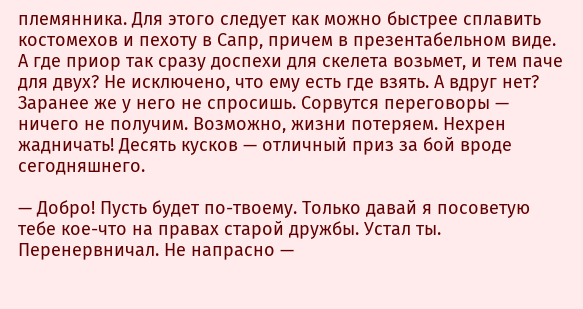племянника. Для этого следует как можно быстрее сплавить костомехов и пехоту в Сапр, причем в презентабельном виде. А где приор так сразу доспехи для скелета возьмет, и тем паче для двух? Не исключено, что ему есть где взять. А вдруг нет? Заранее же у него не спросишь. Сорвутся переговоры — ничего не получим. Возможно, жизни потеряем. Нехрен жадничать! Десять кусков — отличный приз за бой вроде сегодняшнего.

— Добро! Пусть будет по-твоему. Только давай я посоветую тебе кое-что на правах старой дружбы. Устал ты. Перенервничал. Не напрасно —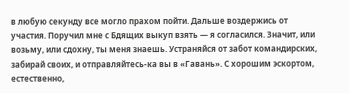в любую секунду все могло прахом пойти. Дальше воздержись от участия. Поручил мне с Бдящих выкуп взять — я согласился. Значит, или возьму, или сдохну, ты меня знаешь. Устраняйся от забот командирских, забирай своих, и отправляйтесь-ка вы в «Гавань». С хорошим эскортом, естественно,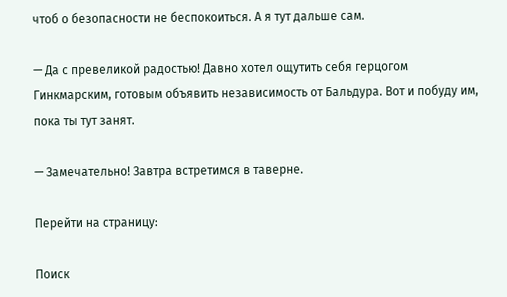чтоб о безопасности не беспокоиться. А я тут дальше сам.

— Да с превеликой радостью! Давно хотел ощутить себя герцогом Гинкмарским, готовым объявить независимость от Бальдура. Вот и побуду им, пока ты тут занят.

— Замечательно! Завтра встретимся в таверне.

Перейти на страницу:

Поиск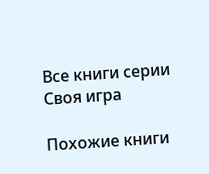Все книги серии Своя игра

Похожие книги